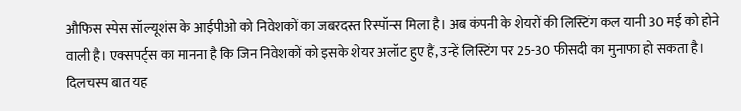औफिस स्पेस सॉल्यूशंस के आईपीओ को निवेशकों का जबरदस्त रिस्पॉन्स मिला है। अब कंपनी के शेयरों की लिस्टिंग कल यानी 30 मई को होने वाली है। एक्सपर्ट्स का मानना है कि जिन निवेशकों को इसके शेयर अलॉट हुए हैं, उन्हें लिस्टिंग पर 25-30 फीसदी का मुनाफा हो सकता है। दिलचस्प बात यह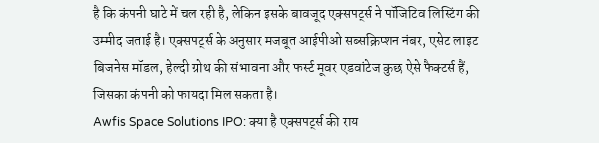है कि कंपनी घाटे में चल रही है, लेकिन इसके बावजूद एक्सपर्ट्स ने पॉजिटिव लिस्टिंग की उम्मीद जताई है। एक्सपर्ट्स के अनुसार मजबूत आईपीओ सब्सक्रिप्शन नंबर, एसेट लाइट बिजनेस मॉडल, हेल्दी ग्रोथ की संभावना और फर्स्ट मूवर एडवांटेज कुछ ऐसे फैक्टर्स हैं, जिसका कंपनी को फायदा मिल सकता है।
Awfis Space Solutions IPO: क्या है एक्सपर्ट्स की राय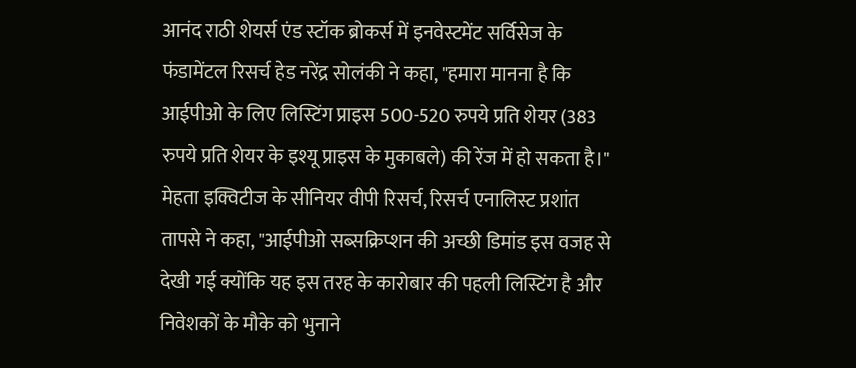आनंद राठी शेयर्स एंड स्टॉक ब्रोकर्स में इनवेस्टमेंट सर्विसेज के फंडामेंटल रिसर्च हेड नरेंद्र सोलंकी ने कहा, "हमारा मानना है कि आईपीओ के लिए लिस्टिंग प्राइस 500-520 रुपये प्रति शेयर (383 रुपये प्रति शेयर के इश्यू प्राइस के मुकाबले) की रेंज में हो सकता है।"
मेहता इक्विटीज के सीनियर वीपी रिसर्च, रिसर्च एनालिस्ट प्रशांत तापसे ने कहा, "आईपीओ सब्सक्रिप्शन की अच्छी डिमांड इस वजह से देखी गई क्योंकि यह इस तरह के कारोबार की पहली लिस्टिंग है और निवेशकों के मौके को भुनाने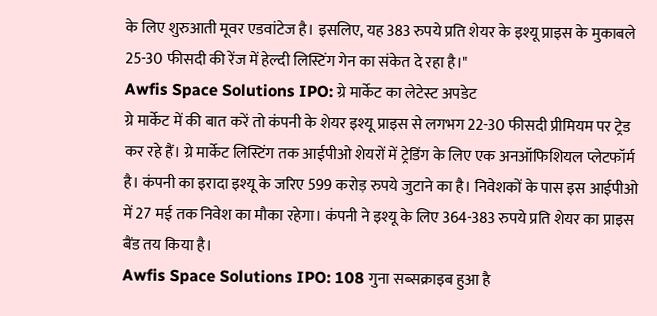के लिए शुरुआती मूवर एडवांटेज है। इसलिए, यह 383 रुपये प्रति शेयर के इश्यू प्राइस के मुकाबले 25-30 फीसदी की रेंज में हेल्दी लिस्टिंग गेन का संकेत दे रहा है।"
Awfis Space Solutions IPO: ग्रे मार्केट का लेटेस्ट अपडेट
ग्रे मार्केट में की बात करें तो कंपनी के शेयर इश्यू प्राइस से लगभग 22-30 फीसदी प्रीमियम पर ट्रेड कर रहे हैं। ग्रे मार्केट लिस्टिंग तक आईपीओ शेयरों में ट्रेडिंग के लिए एक अनऑफिशियल प्लेटफॉर्म है। कंपनी का इरादा इश्यू के जरिए 599 करोड़ रुपये जुटाने का है। निवेशकों के पास इस आईपीओ में 27 मई तक निवेश का मौका रहेगा। कंपनी ने इश्यू के लिए 364-383 रुपये प्रति शेयर का प्राइस बैंड तय किया है।
Awfis Space Solutions IPO: 108 गुना सब्सक्राइब हुआ है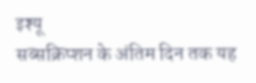इश्यू
सब्सक्रिप्शन के अंतिम दिन तक यह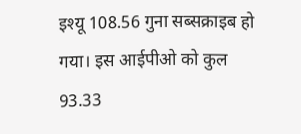इश्यू 108.56 गुना सब्सक्राइब हो गया। इस आईपीओ को कुल 93.33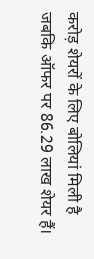करोड़ शेयरों के लिए बोलियां मिली है जबकि ऑफर पर 86.29 लाख शेयर हैं।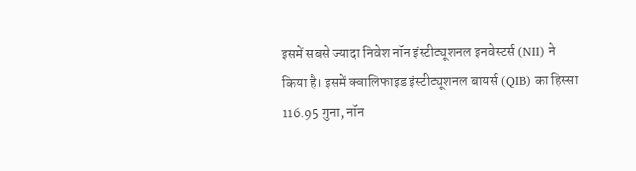इसमें सबसे ज्यादा निवेश नॉन इंस्टीट्यूशनल इनवेस्टर्स (NII) ने किया है। इसमें क्वालिफाइड इंस्टीट्यूशनल बायर्स (QIB) का हिस्सा 116.95 गुना, नॉन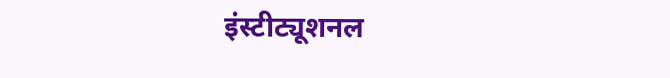इंस्टीट्यूशनल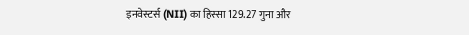इनवेस्टर्स (NII) का हिस्सा 129.27 गुना और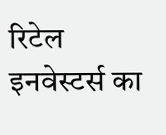रिटेल इनवेस्टर्स का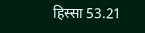हिस्सा 53.21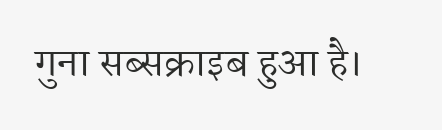गुना सब्सक्राइब हुआ है।